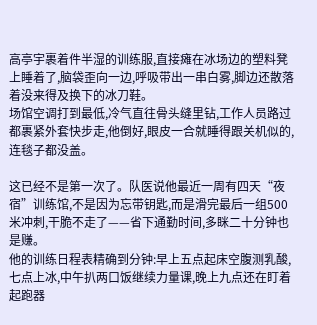高亭宇裹着件半湿的训练服,直接瘫在冰场边的塑料凳上睡着了,脑袋歪向一边,呼吸带出一串白雾,脚边还散落着没来得及换下的冰刀鞋。
场馆空调打到最低,冷气直往骨头缝里钻,工作人员路过都裹紧外套快步走,他倒好,眼皮一合就睡得跟关机似的,连毯子都没盖。

这已经不是第一次了。队医说他最近一周有四天“夜宿”训练馆,不是因为忘带钥匙,而是滑完最后一组500米冲刺,干脆不走了——省下通勤时间,多眯二十分钟也是赚。
他的训练日程表精确到分钟:早上五点起床空腹测乳酸,七点上冰,中午扒两口饭继续力量课,晚上九点还在盯着起跑器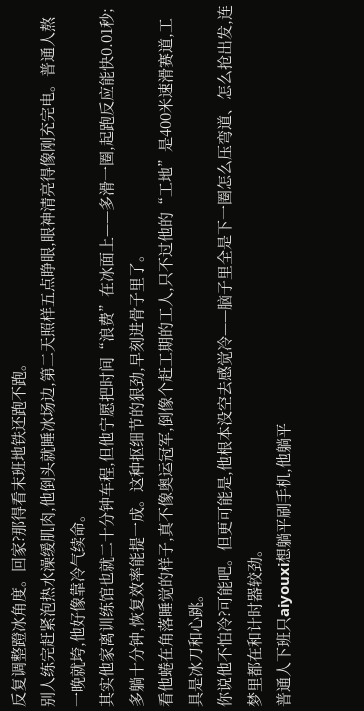反复调整蹬冰角度。回家?那得看末班地铁还跑不跑。
别人练完赶紧泡热水澡缓肌肉,他倒头就睡冰场边,第二天照样五点睁眼,眼神清亮得像刚充完电。普通人熬一晚就垮,他好像靠冷气续命。
其实他家离训练馆也就二十分钟车程,但他宁愿把时间“浪费”在冰面上——多滑一圈,起跑反应能快0.01秒;多躺十分钟,恢复效率能提一成。这种抠细节的狠劲,早刻进骨子里了。
看他蜷在角落睡觉的样子,真不像奥运冠军,倒像个赶工期的工人,只不过他的“工地”是400米速滑赛道,工具是冰刀和心跳。
你说他不怕冷?可能吧。但更可能是,他根本没空去感觉冷——脑子里全是下一圈怎么压弯道、怎么抢出发,连梦里都在和计时器较劲。
普通人下班只aiyouxi想躺平刷手机,他躺平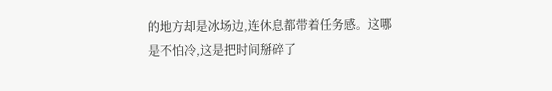的地方却是冰场边,连休息都带着任务感。这哪是不怕冷,这是把时间掰碎了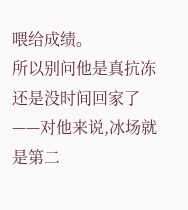喂给成绩。
所以别问他是真抗冻还是没时间回家了——对他来说,冰场就是第二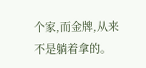个家,而金牌,从来不是躺着拿的。